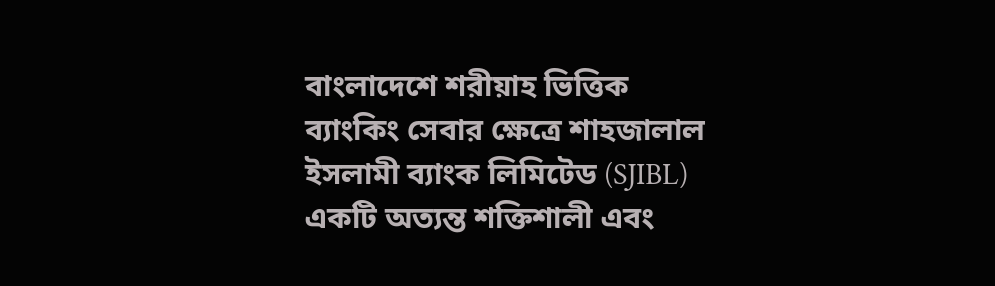বাংলাদেশে শরীয়াহ ভিত্তিক ব্যাংকিং সেবার ক্ষেত্রে শাহজালাল ইসলামী ব্যাংক লিমিটেড (SJIBL) একটি অত্যন্ত শক্তিশালী এবং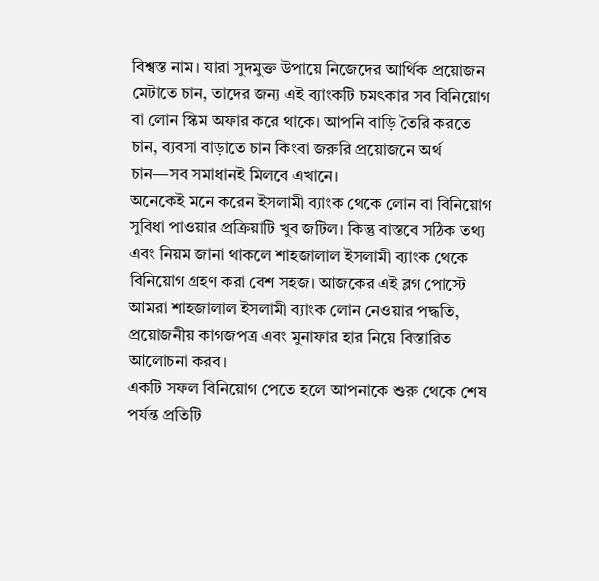বিশ্বস্ত নাম। যারা সুদমুক্ত উপায়ে নিজেদের আর্থিক প্রয়োজন মেটাতে চান, তাদের জন্য এই ব্যাংকটি চমৎকার সব বিনিয়োগ বা লোন স্কিম অফার করে থাকে। আপনি বাড়ি তৈরি করতে চান, ব্যবসা বাড়াতে চান কিংবা জরুরি প্রয়োজনে অর্থ চান—সব সমাধানই মিলবে এখানে।
অনেকেই মনে করেন ইসলামী ব্যাংক থেকে লোন বা বিনিয়োগ সুবিধা পাওয়ার প্রক্রিয়াটি খুব জটিল। কিন্তু বাস্তবে সঠিক তথ্য এবং নিয়ম জানা থাকলে শাহজালাল ইসলামী ব্যাংক থেকে বিনিয়োগ গ্রহণ করা বেশ সহজ। আজকের এই ব্লগ পোস্টে আমরা শাহজালাল ইসলামী ব্যাংক লোন নেওয়ার পদ্ধতি, প্রয়োজনীয় কাগজপত্র এবং মুনাফার হার নিয়ে বিস্তারিত আলোচনা করব।
একটি সফল বিনিয়োগ পেতে হলে আপনাকে শুরু থেকে শেষ পর্যন্ত প্রতিটি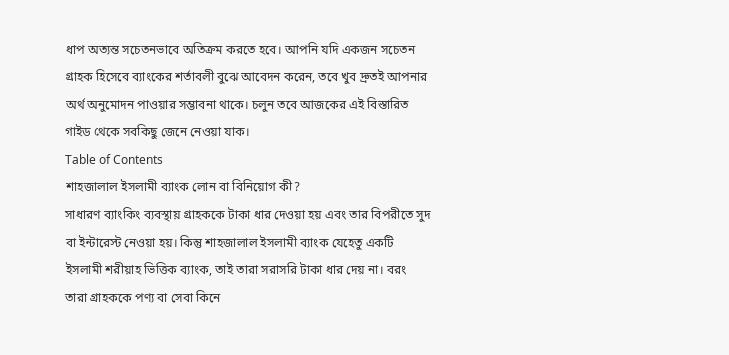ধাপ অত্যন্ত সচেতনভাবে অতিক্রম করতে হবে। আপনি যদি একজন সচেতন গ্রাহক হিসেবে ব্যাংকের শর্তাবলী বুঝে আবেদন করেন, তবে খুব দ্রুতই আপনার অর্থ অনুমোদন পাওয়ার সম্ভাবনা থাকে। চলুন তবে আজকের এই বিস্তারিত গাইড থেকে সবকিছু জেনে নেওয়া যাক।
Table of Contents
শাহজালাল ইসলামী ব্যাংক লোন বা বিনিয়োগ কী?
সাধারণ ব্যাংকিং ব্যবস্থায় গ্রাহককে টাকা ধার দেওয়া হয় এবং তার বিপরীতে সুদ বা ইন্টারেস্ট নেওয়া হয়। কিন্তু শাহজালাল ইসলামী ব্যাংক যেহেতু একটি ইসলামী শরীয়াহ ভিত্তিক ব্যাংক, তাই তারা সরাসরি টাকা ধার দেয় না। বরং তারা গ্রাহককে পণ্য বা সেবা কিনে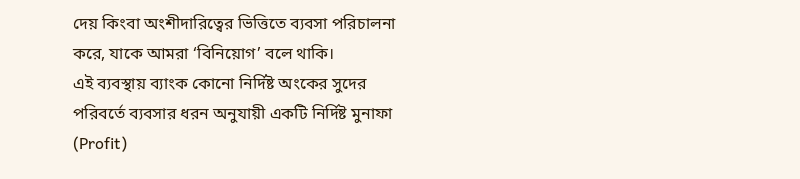দেয় কিংবা অংশীদারিত্বের ভিত্তিতে ব্যবসা পরিচালনা করে, যাকে আমরা ‘বিনিয়োগ’ বলে থাকি।
এই ব্যবস্থায় ব্যাংক কোনো নির্দিষ্ট অংকের সুদের পরিবর্তে ব্যবসার ধরন অনুযায়ী একটি নির্দিষ্ট মুনাফা (Profit)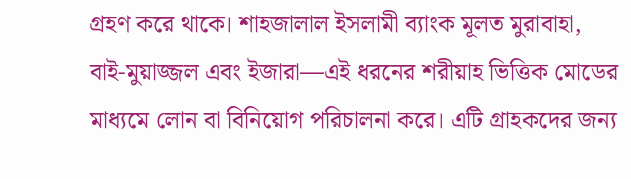গ্রহণ করে থাকে। শাহজালাল ইসলামী ব্যাংক মূলত মুরাবাহা, বাই-মুয়াজ্জল এবং ইজারা—এই ধরনের শরীয়াহ ভিত্তিক মোডের মাধ্যমে লোন বা বিনিয়োগ পরিচালনা করে। এটি গ্রাহকদের জন্য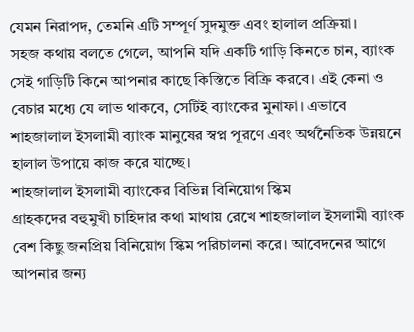যেমন নিরাপদ, তেমনি এটি সম্পূর্ণ সুদমুক্ত এবং হালাল প্রক্রিয়া।
সহজ কথায় বলতে গেলে, আপনি যদি একটি গাড়ি কিনতে চান, ব্যাংক সেই গাড়িটি কিনে আপনার কাছে কিস্তিতে বিক্রি করবে। এই কেনা ও বেচার মধ্যে যে লাভ থাকবে, সেটিই ব্যাংকের মুনাফা। এভাবে শাহজালাল ইসলামী ব্যাংক মানুষের স্বপ্ন পূরণে এবং অর্থনৈতিক উন্নয়নে হালাল উপায়ে কাজ করে যাচ্ছে।
শাহজালাল ইসলামী ব্যাংকের বিভিন্ন বিনিয়োগ স্কিম
গ্রাহকদের বহুমুখী চাহিদার কথা মাথায় রেখে শাহজালাল ইসলামী ব্যাংক বেশ কিছু জনপ্রিয় বিনিয়োগ স্কিম পরিচালনা করে। আবেদনের আগে আপনার জন্য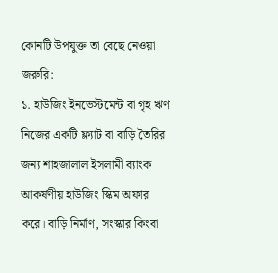কোনটি উপযুক্ত তা বেছে নেওয়া জরুরি:
১. হাউজিং ইনভেস্টমেন্ট বা গৃহ ঋণ
নিজের একটি ফ্ল্যাট বা বাড়ি তৈরির জন্য শাহজালাল ইসলামী ব্যাংক আকর্ষণীয় হাউজিং স্কিম অফার করে। বাড়ি নির্মাণ, সংস্কার কিংবা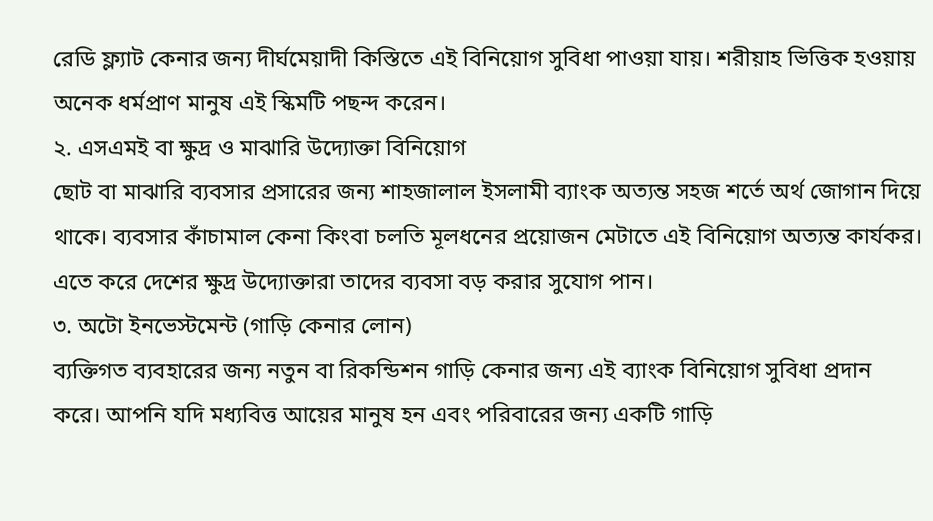রেডি ফ্ল্যাট কেনার জন্য দীর্ঘমেয়াদী কিস্তিতে এই বিনিয়োগ সুবিধা পাওয়া যায়। শরীয়াহ ভিত্তিক হওয়ায় অনেক ধর্মপ্রাণ মানুষ এই স্কিমটি পছন্দ করেন।
২. এসএমই বা ক্ষুদ্র ও মাঝারি উদ্যোক্তা বিনিয়োগ
ছোট বা মাঝারি ব্যবসার প্রসারের জন্য শাহজালাল ইসলামী ব্যাংক অত্যন্ত সহজ শর্তে অর্থ জোগান দিয়ে থাকে। ব্যবসার কাঁচামাল কেনা কিংবা চলতি মূলধনের প্রয়োজন মেটাতে এই বিনিয়োগ অত্যন্ত কার্যকর। এতে করে দেশের ক্ষুদ্র উদ্যোক্তারা তাদের ব্যবসা বড় করার সুযোগ পান।
৩. অটো ইনভেস্টমেন্ট (গাড়ি কেনার লোন)
ব্যক্তিগত ব্যবহারের জন্য নতুন বা রিকন্ডিশন গাড়ি কেনার জন্য এই ব্যাংক বিনিয়োগ সুবিধা প্রদান করে। আপনি যদি মধ্যবিত্ত আয়ের মানুষ হন এবং পরিবারের জন্য একটি গাড়ি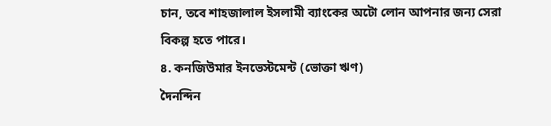চান, তবে শাহজালাল ইসলামী ব্যাংকের অটো লোন আপনার জন্য সেরা বিকল্প হতে পারে।
৪. কনজিউমার ইনভেস্টমেন্ট (ভোক্তা ঋণ)
দৈনন্দিন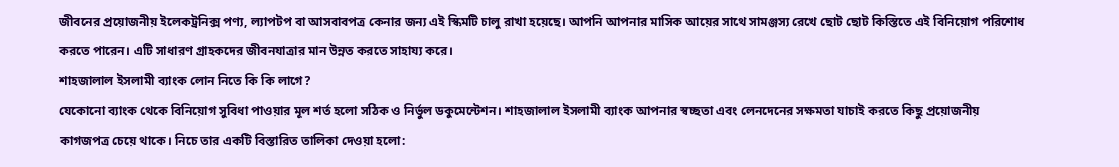জীবনের প্রয়োজনীয় ইলেকট্রনিক্স পণ্য, ল্যাপটপ বা আসবাবপত্র কেনার জন্য এই স্কিমটি চালু রাখা হয়েছে। আপনি আপনার মাসিক আয়ের সাথে সামঞ্জস্য রেখে ছোট ছোট কিস্তিতে এই বিনিয়োগ পরিশোধ করতে পারেন। এটি সাধারণ গ্রাহকদের জীবনযাত্রার মান উন্নত করতে সাহায্য করে।
শাহজালাল ইসলামী ব্যাংক লোন নিতে কি কি লাগে?
যেকোনো ব্যাংক থেকে বিনিয়োগ সুবিধা পাওয়ার মূল শর্ত হলো সঠিক ও নির্ভুল ডকুমেন্টেশন। শাহজালাল ইসলামী ব্যাংক আপনার স্বচ্ছতা এবং লেনদেনের সক্ষমতা যাচাই করতে কিছু প্রয়োজনীয় কাগজপত্র চেয়ে থাকে। নিচে তার একটি বিস্তারিত তালিকা দেওয়া হলো: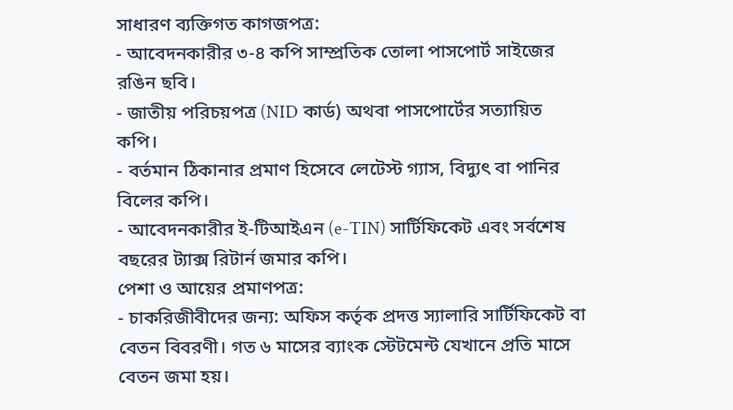সাধারণ ব্যক্তিগত কাগজপত্র:
- আবেদনকারীর ৩-৪ কপি সাম্প্রতিক তোলা পাসপোর্ট সাইজের রঙিন ছবি।
- জাতীয় পরিচয়পত্র (NID কার্ড) অথবা পাসপোর্টের সত্যায়িত কপি।
- বর্তমান ঠিকানার প্রমাণ হিসেবে লেটেস্ট গ্যাস, বিদ্যুৎ বা পানির বিলের কপি।
- আবেদনকারীর ই-টিআইএন (e-TIN) সার্টিফিকেট এবং সর্বশেষ বছরের ট্যাক্স রিটার্ন জমার কপি।
পেশা ও আয়ের প্রমাণপত্র:
- চাকরিজীবীদের জন্য: অফিস কর্তৃক প্রদত্ত স্যালারি সার্টিফিকেট বা বেতন বিবরণী। গত ৬ মাসের ব্যাংক স্টেটমেন্ট যেখানে প্রতি মাসে বেতন জমা হয়।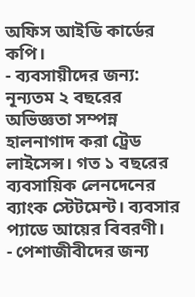অফিস আইডি কার্ডের কপি।
- ব্যবসায়ীদের জন্য: নূন্যতম ২ বছরের অভিজ্ঞতা সম্পন্ন হালনাগাদ করা ট্রেড লাইসেন্স। গত ১ বছরের ব্যবসায়িক লেনদেনের ব্যাংক স্টেটমেন্ট। ব্যবসার প্যাডে আয়ের বিবরণী।
- পেশাজীবীদের জন্য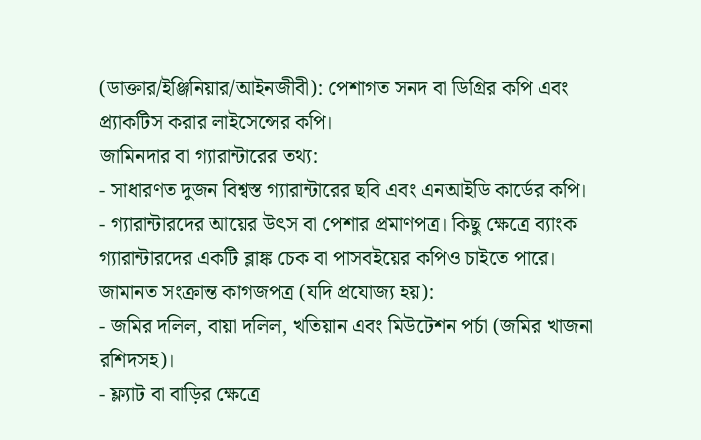(ডাক্তার/ইঞ্জিনিয়ার/আইনজীবী): পেশাগত সনদ বা ডিগ্রির কপি এবং প্র্যাকটিস করার লাইসেন্সের কপি।
জামিনদার বা গ্যারান্টারের তথ্য:
- সাধারণত দুজন বিশ্বস্ত গ্যারান্টারের ছবি এবং এনআইডি কার্ডের কপি।
- গ্যারান্টারদের আয়ের উৎস বা পেশার প্রমাণপত্র। কিছু ক্ষেত্রে ব্যাংক গ্যারান্টারদের একটি ব্লাঙ্ক চেক বা পাসবইয়ের কপিও চাইতে পারে।
জামানত সংক্রান্ত কাগজপত্র (যদি প্রযোজ্য হয়):
- জমির দলিল, বায়া দলিল, খতিয়ান এবং মিউটেশন পর্চা (জমির খাজনা রশিদসহ)।
- ফ্ল্যাট বা বাড়ির ক্ষেত্রে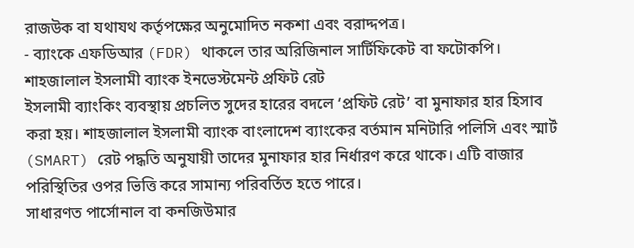রাজউক বা যথাযথ কর্তৃপক্ষের অনুমোদিত নকশা এবং বরাদ্দপত্র।
- ব্যাংকে এফডিআর (FDR) থাকলে তার অরিজিনাল সার্টিফিকেট বা ফটোকপি।
শাহজালাল ইসলামী ব্যাংক ইনভেস্টমেন্ট প্রফিট রেট
ইসলামী ব্যাংকিং ব্যবস্থায় প্রচলিত সুদের হারের বদলে ‘প্রফিট রেট’ বা মুনাফার হার হিসাব করা হয়। শাহজালাল ইসলামী ব্যাংক বাংলাদেশ ব্যাংকের বর্তমান মনিটারি পলিসি এবং স্মার্ট (SMART) রেট পদ্ধতি অনুযায়ী তাদের মুনাফার হার নির্ধারণ করে থাকে। এটি বাজার পরিস্থিতির ওপর ভিত্তি করে সামান্য পরিবর্তিত হতে পারে।
সাধারণত পার্সোনাল বা কনজিউমার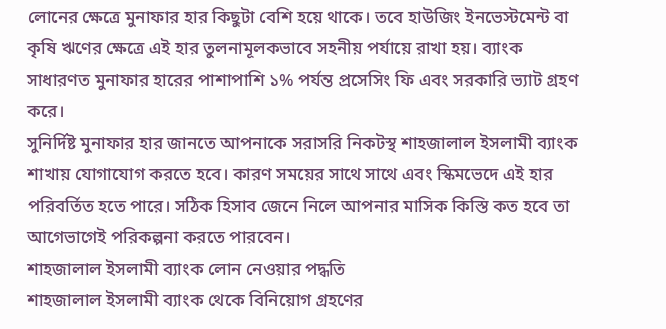লোনের ক্ষেত্রে মুনাফার হার কিছুটা বেশি হয়ে থাকে। তবে হাউজিং ইনভেস্টমেন্ট বা কৃষি ঋণের ক্ষেত্রে এই হার তুলনামূলকভাবে সহনীয় পর্যায়ে রাখা হয়। ব্যাংক সাধারণত মুনাফার হারের পাশাপাশি ১% পর্যন্ত প্রসেসিং ফি এবং সরকারি ভ্যাট গ্রহণ করে।
সুনির্দিষ্ট মুনাফার হার জানতে আপনাকে সরাসরি নিকটস্থ শাহজালাল ইসলামী ব্যাংক শাখায় যোগাযোগ করতে হবে। কারণ সময়ের সাথে সাথে এবং স্কিমভেদে এই হার পরিবর্তিত হতে পারে। সঠিক হিসাব জেনে নিলে আপনার মাসিক কিস্তি কত হবে তা আগেভাগেই পরিকল্পনা করতে পারবেন।
শাহজালাল ইসলামী ব্যাংক লোন নেওয়ার পদ্ধতি
শাহজালাল ইসলামী ব্যাংক থেকে বিনিয়োগ গ্রহণের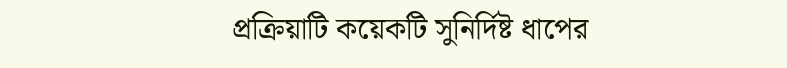প্রক্রিয়াটি কয়েকটি সুনির্দিষ্ট ধাপের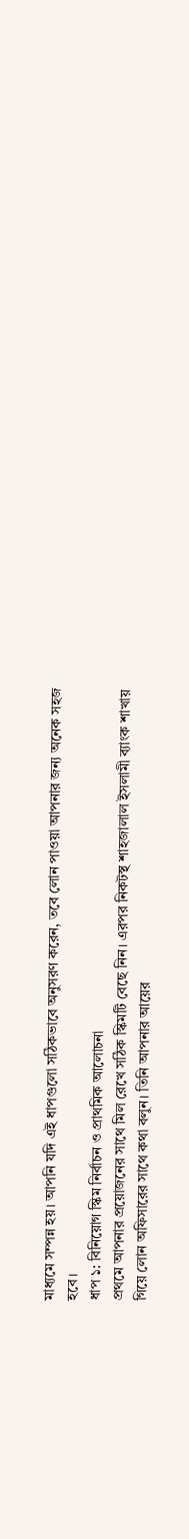মাধ্যমে সম্পন্ন হয়। আপনি যদি এই ধাপগুলো সঠিকভাবে অনুসরণ করেন, তবে লোন পাওয়া আপনার জন্য অনেক সহজ হবে।
ধাপ ১: বিনিয়োগ স্কিম নির্বাচন ও প্রাথমিক আলোচনা
প্রথমে আপনার প্রয়োজনের সাথে মিল রেখে সঠিক স্কিমটি বেছে নিন। এরপর নিকটস্থ শাহজালাল ইসলামী ব্যাংক শাখায় গিয়ে লোন অফিসারের সাথে কথা বলুন। তিনি আপনার আয়ের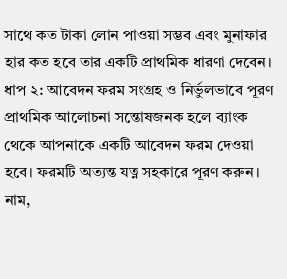সাথে কত টাকা লোন পাওয়া সম্ভব এবং মুনাফার হার কত হবে তার একটি প্রাথমিক ধারণা দেবেন।
ধাপ ২: আবেদন ফরম সংগ্রহ ও নির্ভুলভাবে পূরণ
প্রাথমিক আলোচনা সন্তোষজনক হলে ব্যাংক থেকে আপনাকে একটি আবেদন ফরম দেওয়া হবে। ফরমটি অত্যন্ত যত্ন সহকারে পূরণ করুন। নাম,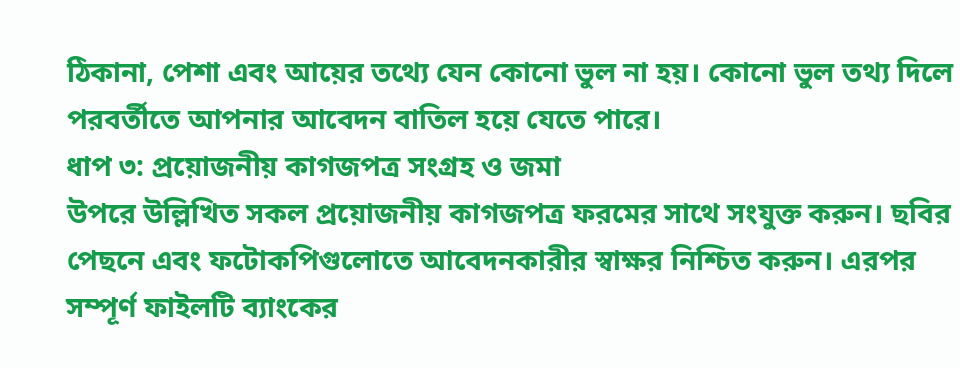ঠিকানা, পেশা এবং আয়ের তথ্যে যেন কোনো ভুল না হয়। কোনো ভুল তথ্য দিলে পরবর্তীতে আপনার আবেদন বাতিল হয়ে যেতে পারে।
ধাপ ৩: প্রয়োজনীয় কাগজপত্র সংগ্রহ ও জমা
উপরে উল্লিখিত সকল প্রয়োজনীয় কাগজপত্র ফরমের সাথে সংযুক্ত করুন। ছবির পেছনে এবং ফটোকপিগুলোতে আবেদনকারীর স্বাক্ষর নিশ্চিত করুন। এরপর সম্পূর্ণ ফাইলটি ব্যাংকের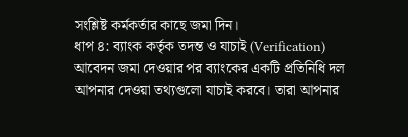সংশ্লিষ্ট কর্মকর্তার কাছে জমা দিন।
ধাপ ৪: ব্যাংক কর্তৃক তদন্ত ও যাচাই (Verification)
আবেদন জমা দেওয়ার পর ব্যাংকের একটি প্রতিনিধি দল আপনার দেওয়া তথ্যগুলো যাচাই করবে। তারা আপনার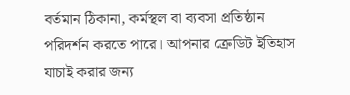বর্তমান ঠিকানা, কর্মস্থল বা ব্যবসা প্রতিষ্ঠান পরিদর্শন করতে পারে। আপনার ক্রেডিট ইতিহাস যাচাই করার জন্য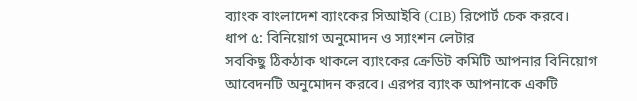ব্যাংক বাংলাদেশ ব্যাংকের সিআইবি (CIB) রিপোর্ট চেক করবে।
ধাপ ৫: বিনিয়োগ অনুমোদন ও স্যাংশন লেটার
সবকিছু ঠিকঠাক থাকলে ব্যাংকের ক্রেডিট কমিটি আপনার বিনিয়োগ আবেদনটি অনুমোদন করবে। এরপর ব্যাংক আপনাকে একটি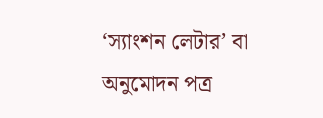‘স্যাংশন লেটার’ বা অনুমোদন পত্র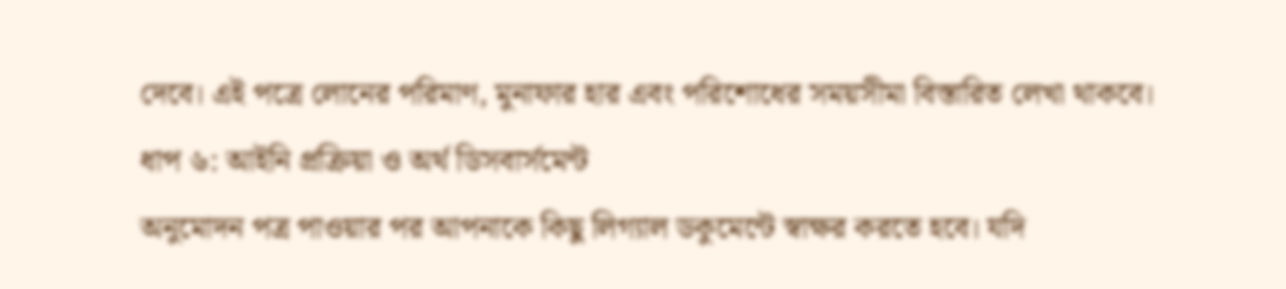দেবে। এই পত্রে লোনের পরিমাণ, মুনাফার হার এবং পরিশোধের সময়সীমা বিস্তারিত লেখা থাকবে।
ধাপ ৬: আইনি প্রক্রিয়া ও অর্থ ডিসবার্সমেন্ট
অনুমোদন পত্র পাওয়ার পর আপনাকে কিছু লিগ্যাল ডকুমেন্টে স্বাক্ষর করতে হবে। যদি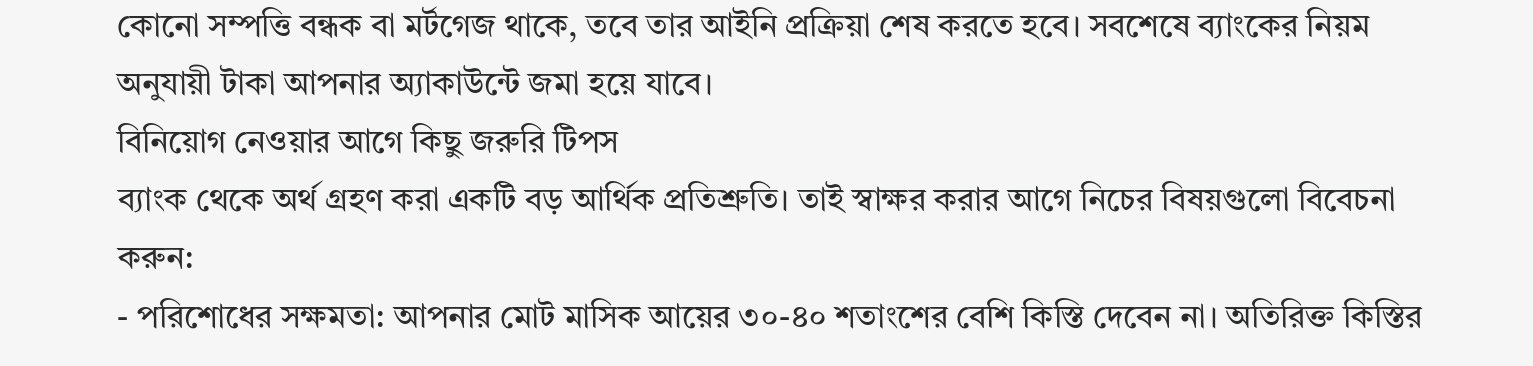কোনো সম্পত্তি বন্ধক বা মর্টগেজ থাকে, তবে তার আইনি প্রক্রিয়া শেষ করতে হবে। সবশেষে ব্যাংকের নিয়ম অনুযায়ী টাকা আপনার অ্যাকাউন্টে জমা হয়ে যাবে।
বিনিয়োগ নেওয়ার আগে কিছু জরুরি টিপস
ব্যাংক থেকে অর্থ গ্রহণ করা একটি বড় আর্থিক প্রতিশ্রুতি। তাই স্বাক্ষর করার আগে নিচের বিষয়গুলো বিবেচনা করুন:
- পরিশোধের সক্ষমতা: আপনার মোট মাসিক আয়ের ৩০-৪০ শতাংশের বেশি কিস্তি দেবেন না। অতিরিক্ত কিস্তির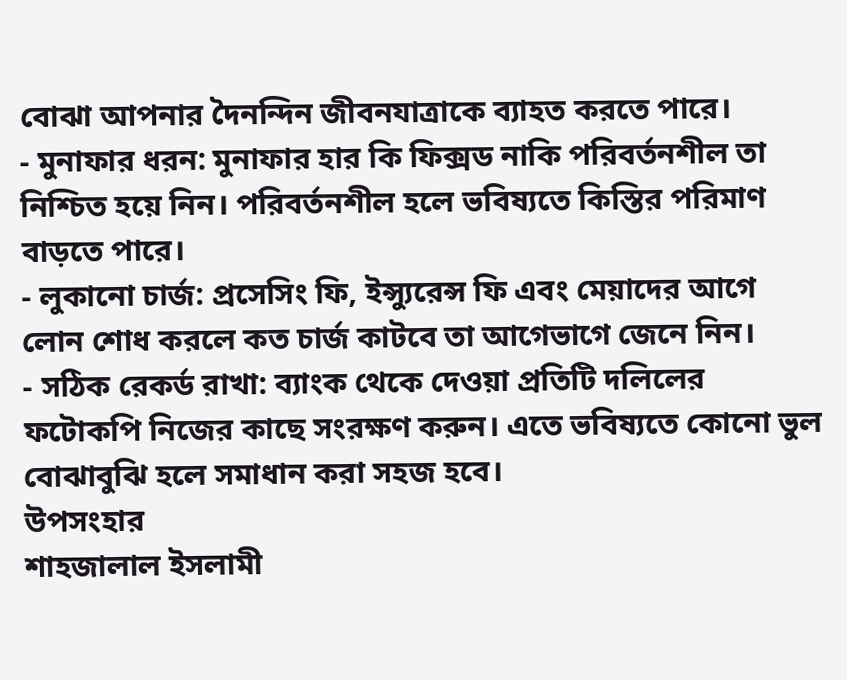বোঝা আপনার দৈনন্দিন জীবনযাত্রাকে ব্যাহত করতে পারে।
- মুনাফার ধরন: মুনাফার হার কি ফিক্সড নাকি পরিবর্তনশীল তা নিশ্চিত হয়ে নিন। পরিবর্তনশীল হলে ভবিষ্যতে কিস্তির পরিমাণ বাড়তে পারে।
- লুকানো চার্জ: প্রসেসিং ফি, ইন্স্যুরেন্স ফি এবং মেয়াদের আগে লোন শোধ করলে কত চার্জ কাটবে তা আগেভাগে জেনে নিন।
- সঠিক রেকর্ড রাখা: ব্যাংক থেকে দেওয়া প্রতিটি দলিলের ফটোকপি নিজের কাছে সংরক্ষণ করুন। এতে ভবিষ্যতে কোনো ভুল বোঝাবুঝি হলে সমাধান করা সহজ হবে।
উপসংহার
শাহজালাল ইসলামী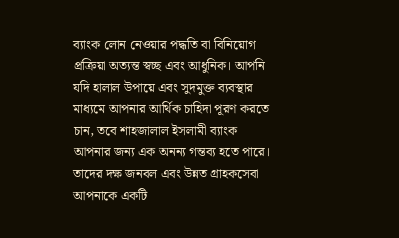ব্যাংক লোন নেওয়ার পদ্ধতি বা বিনিয়োগ প্রক্রিয়া অত্যন্ত স্বচ্ছ এবং আধুনিক। আপনি যদি হালাল উপায়ে এবং সুদমুক্ত ব্যবস্থার মাধ্যমে আপনার আর্থিক চাহিদা পূরণ করতে চান, তবে শাহজালাল ইসলামী ব্যাংক আপনার জন্য এক অনন্য গন্তব্য হতে পারে। তাদের দক্ষ জনবল এবং উন্নত গ্রাহকসেবা আপনাকে একটি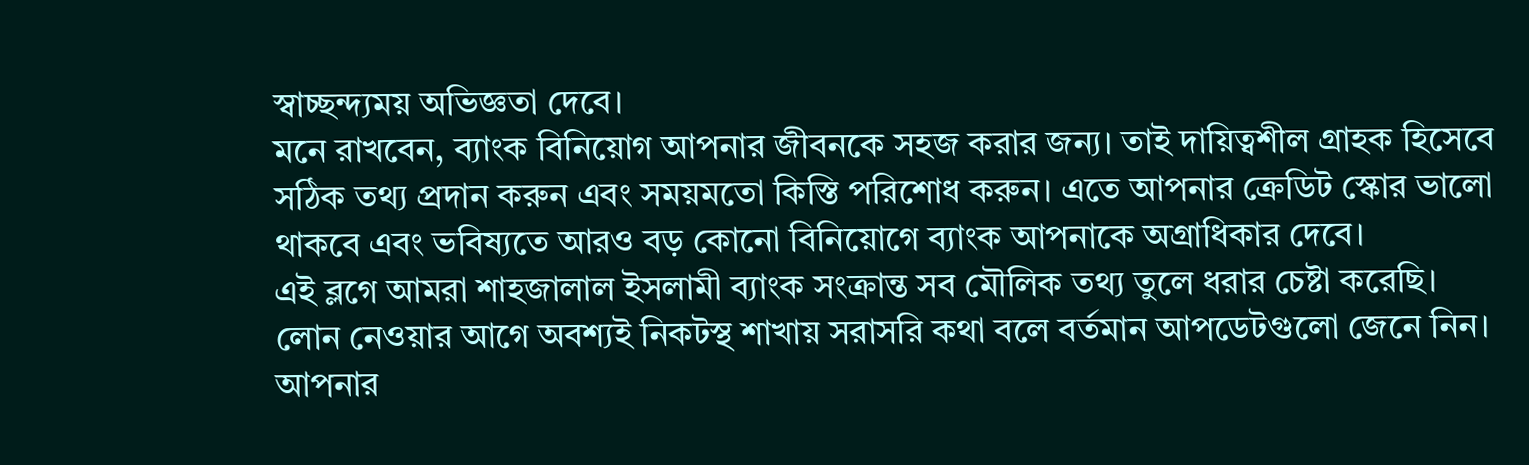স্বাচ্ছন্দ্যময় অভিজ্ঞতা দেবে।
মনে রাখবেন, ব্যাংক বিনিয়োগ আপনার জীবনকে সহজ করার জন্য। তাই দায়িত্বশীল গ্রাহক হিসেবে সঠিক তথ্য প্রদান করুন এবং সময়মতো কিস্তি পরিশোধ করুন। এতে আপনার ক্রেডিট স্কোর ভালো থাকবে এবং ভবিষ্যতে আরও বড় কোনো বিনিয়োগে ব্যাংক আপনাকে অগ্রাধিকার দেবে।
এই ব্লগে আমরা শাহজালাল ইসলামী ব্যাংক সংক্রান্ত সব মৌলিক তথ্য তুলে ধরার চেষ্টা করেছি। লোন নেওয়ার আগে অবশ্যই নিকটস্থ শাখায় সরাসরি কথা বলে বর্তমান আপডেটগুলো জেনে নিন। আপনার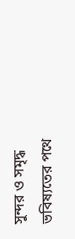সুন্দর ও সমৃদ্ধ ভবিষ্যতের পথে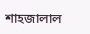শাহজালাল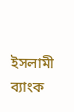ইসলামী ব্যাংক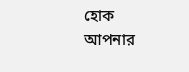হোক আপনার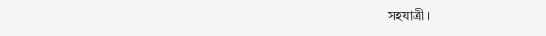সহযাত্রী।